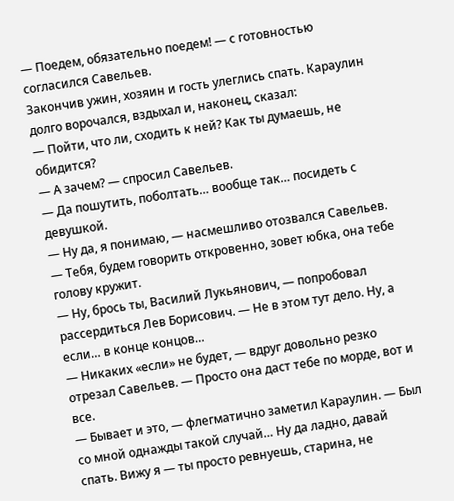— Поедем, обязательно поедем! — с готовностью согласился Савельев.
Закончив ужин, хозяин и гость улеглись спать. Караулин долго ворочался, вздыхал и, наконец, сказал:
— Пойти, что ли, сходить к ней? Как ты думаешь, не обидится?
— А зачем? — спросил Савельев.
— Да пошутить, поболтать… вообще так… посидеть с девушкой.
— Ну да, я понимаю, — насмешливо отозвался Савельев. — Тебя, будем говорить откровенно, зовет юбка, она тебе голову кружит.
— Ну, брось ты, Василий Лукьянович, — попробовал рассердиться Лев Борисович. — Не в этом тут дело. Ну, а если… в конце концов…
— Никаких «если» не будет, — вдруг довольно резко отрезал Савельев. — Просто она даст тебе по морде, вот и все.
— Бывает и это, — флегматично заметил Караулин. — Был со мной однажды такой случай… Ну да ладно, давай спать. Вижу я — ты просто ревнуешь, старина, не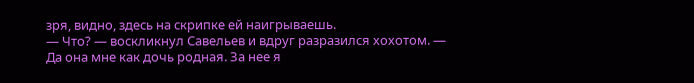зря, видно, здесь на скрипке ей наигрываешь.
— Что? — воскликнул Савельев и вдруг разразился хохотом. — Да она мне как дочь родная. За нее я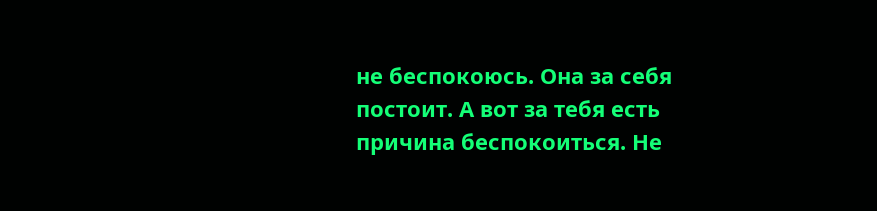не беспокоюсь. Она за себя постоит. А вот за тебя есть причина беспокоиться. Не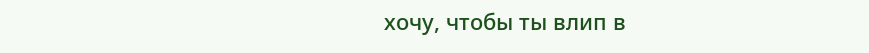хочу, чтобы ты влип в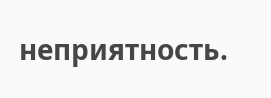неприятность.